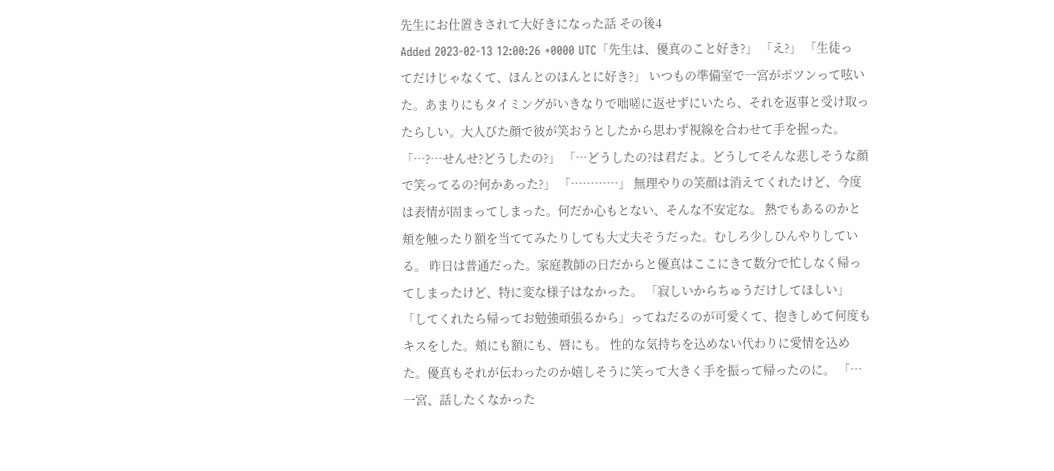先生にお仕置きされて大好きになった話 その後4
Added 2023-02-13 12:00:26 +0000 UTC「先生は、優真のこと好き?」 「え?」 「生徒ってだけじゃなくて、ほんとのほんとに好き?」 いつもの準備室で一宮がポツンって呟いた。あまりにもタイミングがいきなりで咄嗟に返せずにいたら、それを返事と受け取ったらしい。大人びた顔で彼が笑おうとしたから思わず視線を合わせて手を握った。 「…?…せんせ?どうしたの?」 「…どうしたの?は君だよ。どうしてそんな悲しそうな顔で笑ってるの?何かあった?」 「…………」 無理やりの笑顔は消えてくれたけど、今度は表情が固まってしまった。何だか心もとない、そんな不安定な。 熱でもあるのかと頬を触ったり額を当ててみたりしても大丈夫そうだった。むしろ少しひんやりしている。 昨日は普通だった。家庭教師の日だからと優真はここにきて数分で忙しなく帰ってしまったけど、特に変な様子はなかった。 「寂しいからちゅうだけしてほしい」「してくれたら帰ってお勉強頑張るから」ってねだるのが可愛くて、抱きしめて何度もキスをした。頬にも額にも、唇にも。 性的な気持ちを込めない代わりに愛情を込めた。優真もそれが伝わったのか嬉しそうに笑って大きく手を振って帰ったのに。 「…一宮、話したくなかった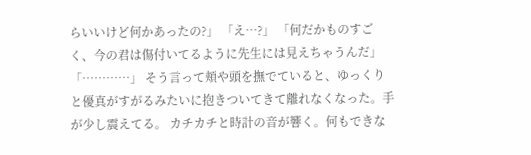らいいけど何かあったの?」 「え…?」 「何だかものすごく、今の君は傷付いてるように先生には見えちゃうんだ」 「…………」 そう言って頬や頭を撫でていると、ゆっくりと優真がすがるみたいに抱きついてきて離れなくなった。手が少し震えてる。 カチカチと時計の音が響く。何もできな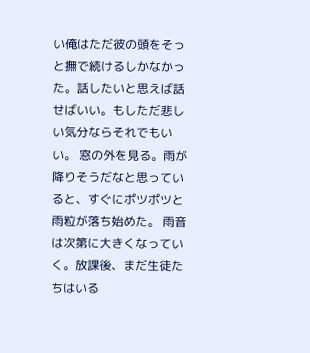い俺はただ彼の頭をそっと撫で続けるしかなかった。話したいと思えば話せばいい。もしただ悲しい気分ならそれでもいい。 窓の外を見る。雨が降りそうだなと思っていると、すぐにポツポツと雨粒が落ち始めた。 雨音は次第に大きくなっていく。放課後、まだ生徒たちはいる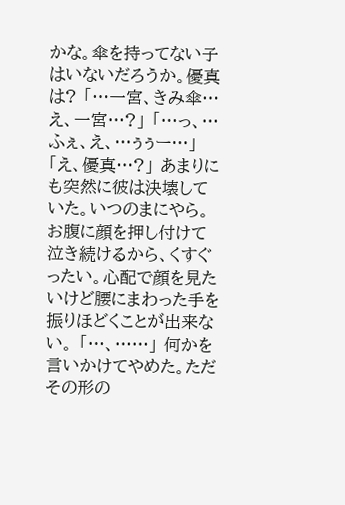かな。傘を持ってない子はいないだろうか。優真は? 「…一宮、きみ傘…え、一宮…?」 「…っ、…ふぇ、え、…ぅぅー…」 「え、優真…?」 あまりにも突然に彼は決壊していた。いつのまにやら。お腹に顔を押し付けて泣き続けるから、くすぐったい。心配で顔を見たいけど腰にまわった手を振りほどくことが出来ない。 「…、……」 何かを言いかけてやめた。ただその形の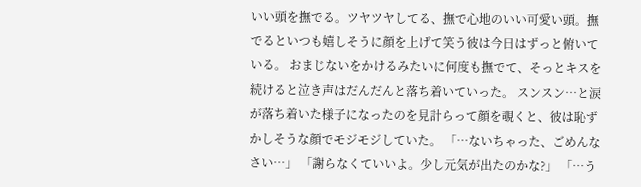いい頭を撫でる。ツヤツヤしてる、撫で心地のいい可愛い頭。撫でるといつも嬉しそうに顔を上げて笑う彼は今日はずっと俯いている。 おまじないをかけるみたいに何度も撫でて、そっとキスを続けると泣き声はだんだんと落ち着いていった。 スンスン…と涙が落ち着いた様子になったのを見計らって顔を覗くと、彼は恥ずかしそうな顔でモジモジしていた。 「…ないちゃった、ごめんなさい…」 「謝らなくていいよ。少し元気が出たのかな?」 「…う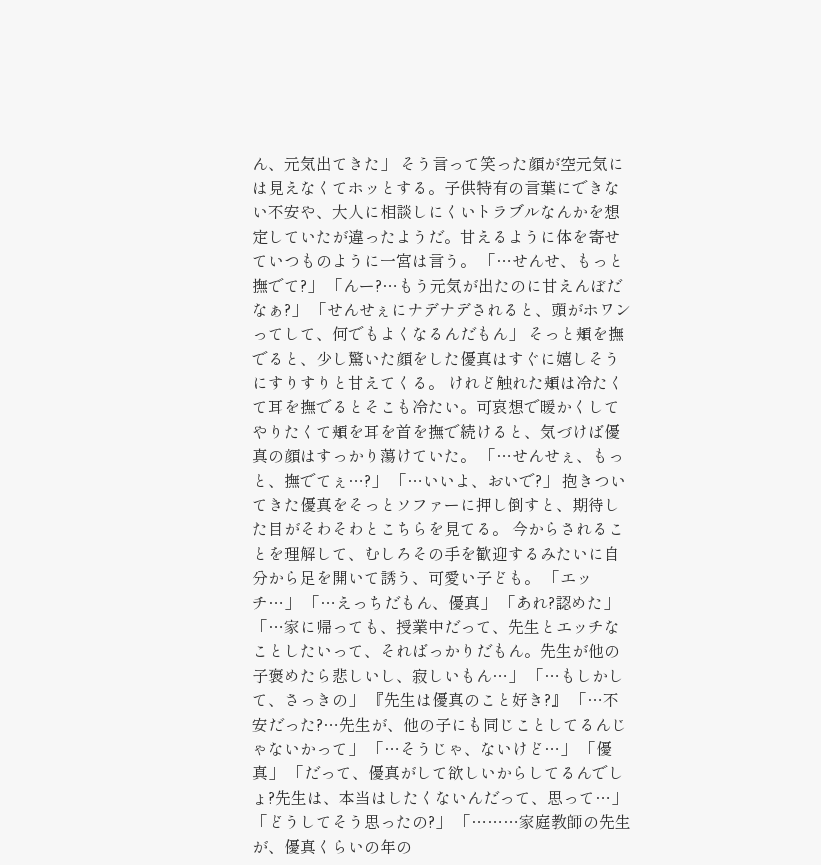ん、元気出てきた」 そう言って笑った顔が空元気には見えなくてホッとする。子供特有の言葉にできない不安や、大人に相談しにくいトラブルなんかを想定していたが違ったようだ。甘えるように体を寄せていつものように一宮は言う。 「…せんせ、もっと撫でて?」 「んー?…もう元気が出たのに甘えんぼだなぁ?」 「せんせぇにナデナデされると、頭がホワンってして、何でもよくなるんだもん」 そっと頬を撫でると、少し驚いた顔をした優真はすぐに嬉しそうにすりすりと甘えてくる。 けれど触れた頬は冷たくて耳を撫でるとそこも冷たい。可哀想で暖かくしてやりたくて頬を耳を首を撫で続けると、気づけば優真の顔はすっかり蕩けていた。 「…せんせぇ、もっと、撫でてぇ…?」 「…いいよ、おいで?」 抱きついてきた優真をそっとソファーに押し倒すと、期待した目がそわそわとこちらを見てる。 今からされることを理解して、むしろその手を歓迎するみたいに自分から足を開いて誘う、可愛い子ども。 「エッチ…」 「…えっちだもん、優真」 「あれ?認めた」 「…家に帰っても、授業中だって、先生とエッチなことしたいって、そればっかりだもん。先生が他の子褒めたら悲しいし、寂しいもん…」 「…もしかして、さっきの」 『先生は優真のこと好き?』 「…不安だった?…先生が、他の子にも同じことしてるんじゃないかって」 「…そうじゃ、ないけど…」 「優真」 「だって、優真がして欲しいからしてるんでしょ?先生は、本当はしたくないんだって、思って…」 「どうしてそう思ったの?」 「………家庭教師の先生が、優真くらいの年の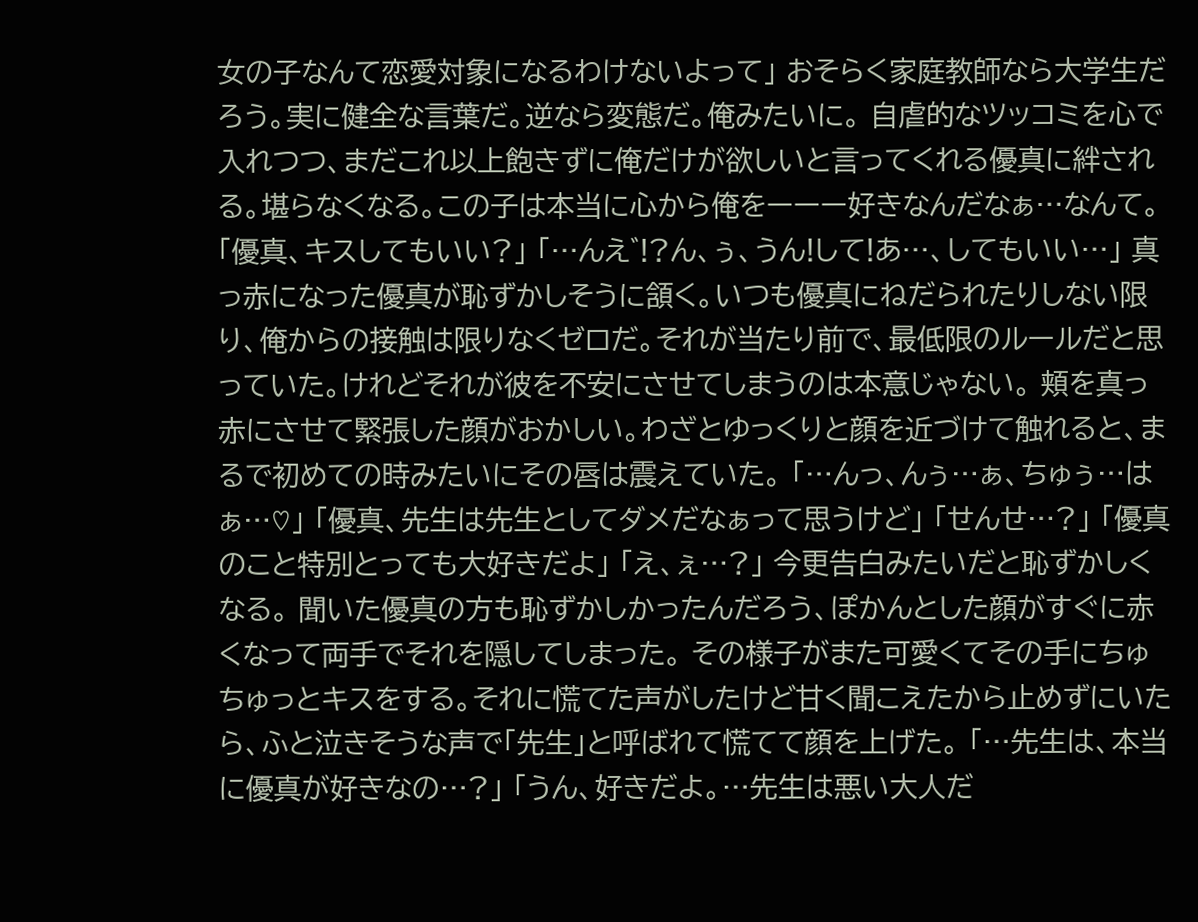女の子なんて恋愛対象になるわけないよって」 おそらく家庭教師なら大学生だろう。実に健全な言葉だ。逆なら変態だ。俺みたいに。 自虐的なツッコミを心で入れつつ、まだこれ以上飽きずに俺だけが欲しいと言ってくれる優真に絆される。堪らなくなる。この子は本当に心から俺をーーー好きなんだなぁ…なんて。 「優真、キスしてもいい?」 「…んえ゛!?ん、ぅ、うん!して!あ…、してもいい…」 真っ赤になった優真が恥ずかしそうに頷く。いつも優真にねだられたりしない限り、俺からの接触は限りなくゼロだ。それが当たり前で、最低限のルールだと思っていた。けれどそれが彼を不安にさせてしまうのは本意じゃない。 頬を真っ赤にさせて緊張した顔がおかしい。わざとゆっくりと顔を近づけて触れると、まるで初めての時みたいにその唇は震えていた。 「…んっ、んぅ…ぁ、ちゅぅ…はぁ…♡」 「優真、先生は先生としてダメだなぁって思うけど」 「せんせ…?」 「優真のこと特別とっても大好きだよ」 「え、ぇ…?」 今更告白みたいだと恥ずかしくなる。 聞いた優真の方も恥ずかしかったんだろう、ぽかんとした顔がすぐに赤くなって両手でそれを隠してしまった。 その様子がまた可愛くてその手にちゅちゅっとキスをする。それに慌てた声がしたけど甘く聞こえたから止めずにいたら、ふと泣きそうな声で「先生」と呼ばれて慌てて顔を上げた。 「…先生は、本当に優真が好きなの…?」 「うん、好きだよ。…先生は悪い大人だ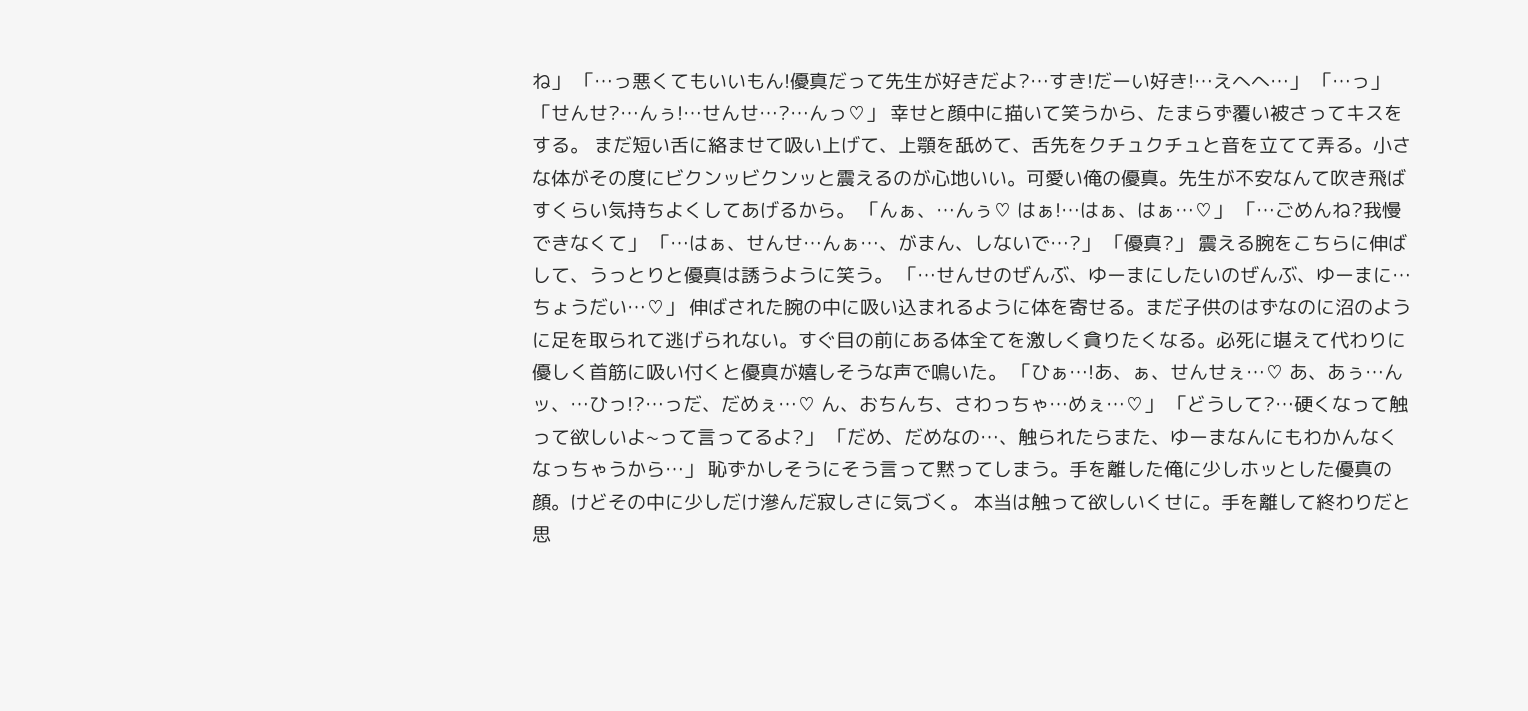ね」 「…っ悪くてもいいもん!優真だって先生が好きだよ?…すき!だーい好き!…えへへ…」 「…っ」 「せんせ?…んぅ!…せんせ…?…んっ♡」 幸せと顔中に描いて笑うから、たまらず覆い被さってキスをする。 まだ短い舌に絡ませて吸い上げて、上顎を舐めて、舌先をクチュクチュと音を立てて弄る。小さな体がその度にビクンッビクンッと震えるのが心地いい。可愛い俺の優真。先生が不安なんて吹き飛ばすくらい気持ちよくしてあげるから。 「んぁ、…んぅ♡ はぁ!…はぁ、はぁ…♡」 「…ごめんね?我慢できなくて」 「…はぁ、せんせ…んぁ…、がまん、しないで…?」 「優真?」 震える腕をこちらに伸ばして、うっとりと優真は誘うように笑う。 「…せんせのぜんぶ、ゆーまにしたいのぜんぶ、ゆーまに…ちょうだい…♡」 伸ばされた腕の中に吸い込まれるように体を寄せる。まだ子供のはずなのに沼のように足を取られて逃げられない。すぐ目の前にある体全てを激しく貪りたくなる。必死に堪えて代わりに優しく首筋に吸い付くと優真が嬉しそうな声で鳴いた。 「ひぁ…!あ、ぁ、せんせぇ…♡ あ、あぅ…んッ、…ひっ!?…っだ、だめぇ…♡ ん、おちんち、さわっちゃ…めぇ…♡」 「どうして?…硬くなって触って欲しいよ~って言ってるよ?」 「だめ、だめなの…、触られたらまた、ゆーまなんにもわかんなくなっちゃうから…」 恥ずかしそうにそう言って黙ってしまう。手を離した俺に少しホッとした優真の顔。けどその中に少しだけ滲んだ寂しさに気づく。 本当は触って欲しいくせに。手を離して終わりだと思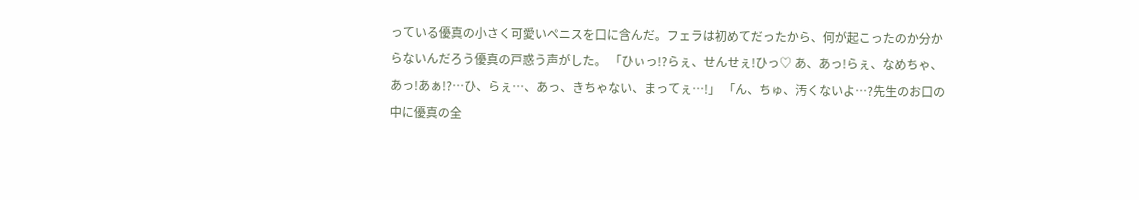っている優真の小さく可愛いペニスを口に含んだ。フェラは初めてだったから、何が起こったのか分からないんだろう優真の戸惑う声がした。 「ひぃっ!?らぇ、せんせぇ!ひっ♡ あ、あっ!らぇ、なめちゃ、あっ!あぁ!?…ひ、らぇ…、あっ、きちゃない、まってぇ…!」 「ん、ちゅ、汚くないよ…?先生のお口の中に優真の全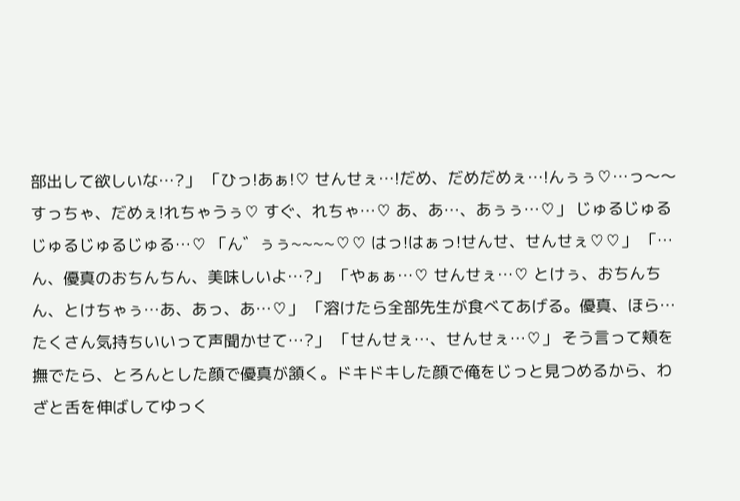部出して欲しいな…?」 「ひっ!あぁ!♡ せんせぇ…!だめ、だめだめぇ…!んぅぅ♡…っ〜〜すっちゃ、だめぇ!れちゃうぅ♡ すぐ、れちゃ…♡ あ、あ…、あぅぅ…♡」 じゅるじゅるじゅるじゅるじゅる…♡ 「ん゛ぅぅ~~~~♡♡ はっ!はぁっ!せんせ、せんせぇ♡♡」 「…ん、優真のおちんちん、美味しいよ…?」 「やぁぁ…♡ せんせぇ…♡ とけぅ、おちんちん、とけちゃぅ…あ、あっ、あ…♡」 「溶けたら全部先生が食べてあげる。優真、ほら…たくさん気持ちいいって声聞かせて…?」 「せんせぇ…、せんせぇ…♡」 そう言って頬を撫でたら、とろんとした顔で優真が頷く。ドキドキした顔で俺をじっと見つめるから、わざと舌を伸ばしてゆっく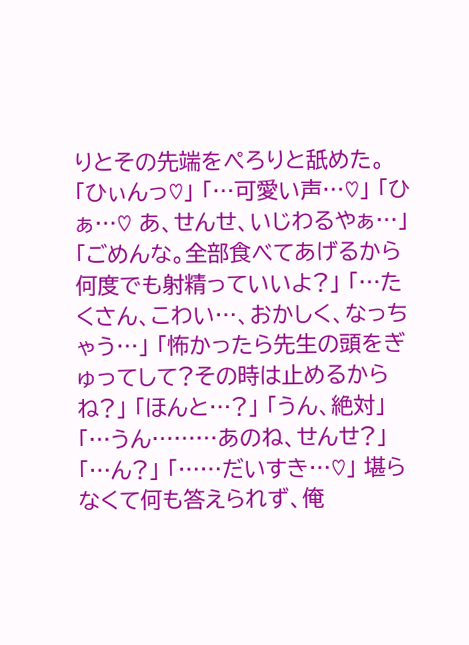りとその先端をぺろりと舐めた。 「ひぃんっ♡」 「…可愛い声…♡」 「ひぁ…♡ あ、せんせ、いじわるやぁ…」 「ごめんな。全部食べてあげるから何度でも射精っていいよ?」 「…たくさん、こわい…、おかしく、なっちゃう…」 「怖かったら先生の頭をぎゅってして?その時は止めるからね?」 「ほんと…?」 「うん、絶対」 「…うん………あのね、せんせ?」 「…ん?」 「……だいすき…♡」 堪らなくて何も答えられず、俺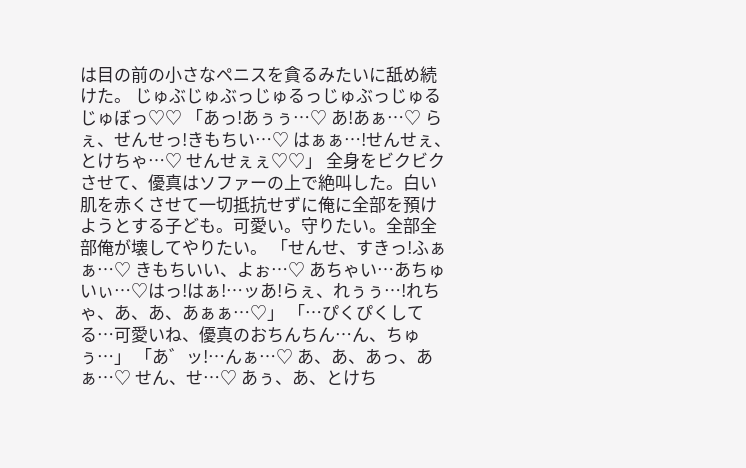は目の前の小さなペニスを貪るみたいに舐め続けた。 じゅぶじゅぶっじゅるっじゅぶっじゅるじゅぼっ♡♡ 「あっ!あぅぅ…♡ あ!あぁ…♡ らぇ、せんせっ!きもちい…♡ はぁぁ…!せんせぇ、とけちゃ…♡ せんせぇぇ♡♡」 全身をビクビクさせて、優真はソファーの上で絶叫した。白い肌を赤くさせて一切抵抗せずに俺に全部を預けようとする子ども。可愛い。守りたい。全部全部俺が壊してやりたい。 「せんせ、すきっ!ふぁぁ…♡ きもちいい、よぉ…♡ あちゃい…あちゅいぃ…♡はっ!はぁ!…ッあ!らぇ、れぅぅ…!れちゃ、あ、あ、あぁぁ…♡」 「…ぴくぴくしてる…可愛いね、優真のおちんちん…ん、ちゅぅ…」 「あ゛ッ!…んぁ…♡ あ、あ、あっ、あぁ…♡ せん、せ…♡ あぅ、あ、とけち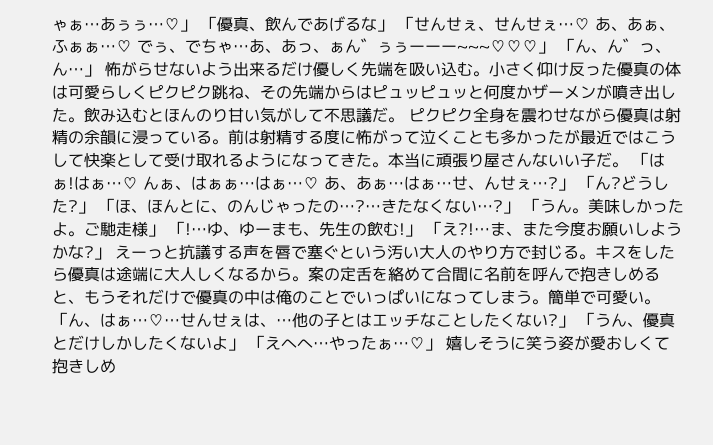ゃぁ…あぅぅ…♡」 「優真、飲んであげるな」 「せんせぇ、せんせぇ…♡ あ、あぁ、ふぁぁ…♡ でぅ、でちゃ…あ、あっ、ぁん゛ぅぅーーー~~~♡♡♡」 「ん、ん゛っ、ん…」 怖がらせないよう出来るだけ優しく先端を吸い込む。小さく仰け反った優真の体は可愛らしくピクピク跳ね、その先端からはピュッピュッと何度かザーメンが噴き出した。飲み込むとほんのり甘い気がして不思議だ。 ピクピク全身を震わせながら優真は射精の余韻に浸っている。前は射精する度に怖がって泣くことも多かったが最近ではこうして快楽として受け取れるようになってきた。本当に頑張り屋さんないい子だ。 「はぁ!はぁ…♡ んぁ、はぁぁ…はぁ…♡ あ、あぁ…はぁ…せ、んせぇ…?」 「ん?どうした?」 「ほ、ほんとに、のんじゃったの…?…きたなくない…?」 「うん。美味しかったよ。ご馳走様」 「!…ゆ、ゆーまも、先生の飲む!」 「え?!…ま、また今度お願いしようかな?」 えーっと抗議する声を唇で塞ぐという汚い大人のやり方で封じる。キスをしたら優真は途端に大人しくなるから。案の定舌を絡めて合間に名前を呼んで抱きしめると、もうそれだけで優真の中は俺のことでいっぱいになってしまう。簡単で可愛い。 「ん、はぁ…♡…せんせぇは、…他の子とはエッチなことしたくない?」 「うん、優真とだけしかしたくないよ」 「えへへ…やったぁ…♡」 嬉しそうに笑う姿が愛おしくて抱きしめ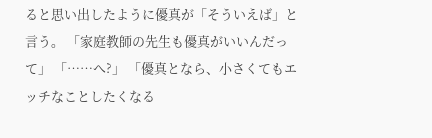ると思い出したように優真が「そういえば」と言う。 「家庭教師の先生も優真がいいんだって」 「……へ?」 「優真となら、小さくてもエッチなことしたくなる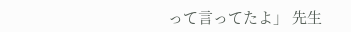って言ってたよ」 先生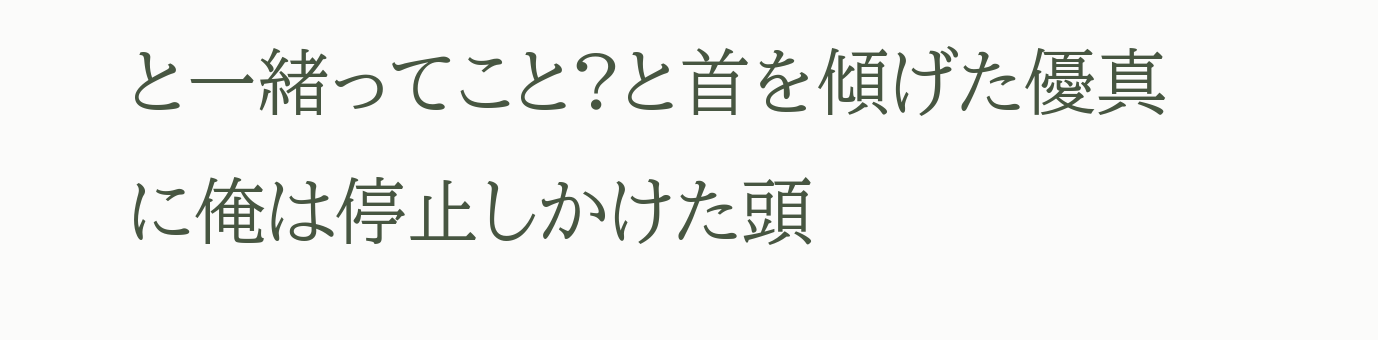と一緒ってこと?と首を傾げた優真に俺は停止しかけた頭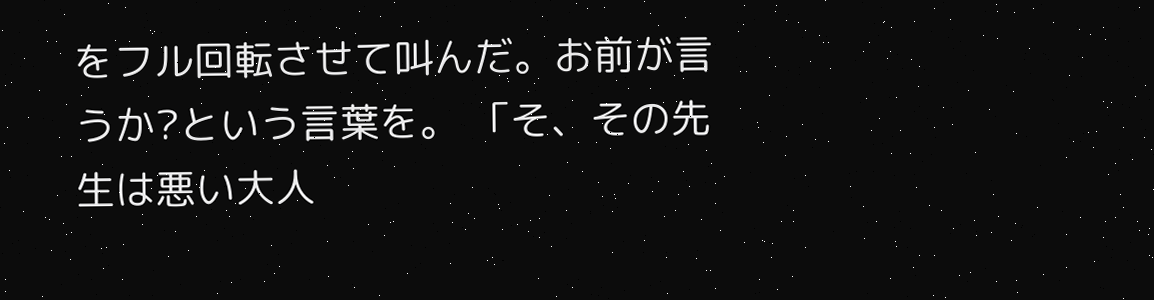をフル回転させて叫んだ。お前が言うか?という言葉を。 「そ、その先生は悪い大人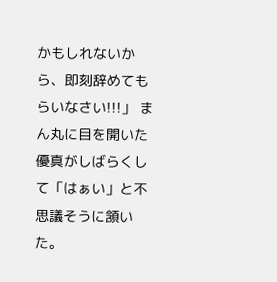かもしれないから、即刻辞めてもらいなさい!!!」 まん丸に目を開いた優真がしばらくして「はぁい」と不思議そうに頷いた。